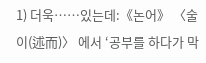1) 더욱……있는데:《논어》 〈술이(述而)〉 에서 ‘공부를 하다가 막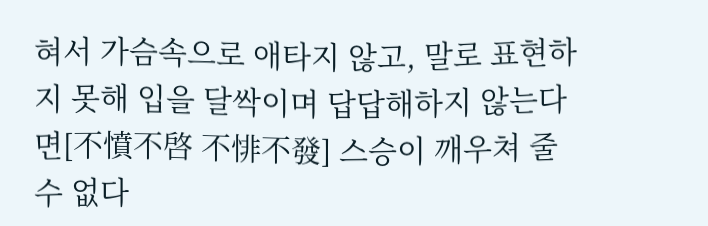혀서 가슴속으로 애타지 않고, 말로 표현하지 못해 입을 달싹이며 답답해하지 않는다면[不憤不啓 不悱不發] 스승이 깨우쳐 줄 수 없다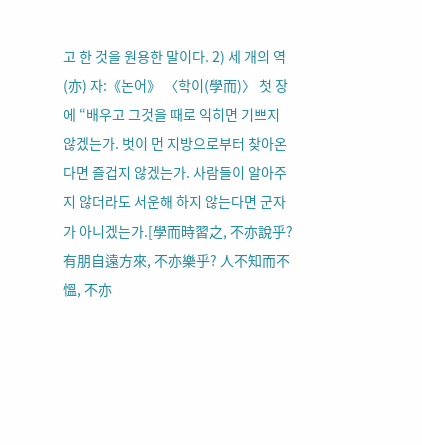고 한 것을 원용한 말이다. 2) 세 개의 역(亦) 자:《논어》 〈학이(學而)〉 첫 장에 “배우고 그것을 때로 익히면 기쁘지 않겠는가. 벗이 먼 지방으로부터 찾아온다면 즐겁지 않겠는가. 사람들이 알아주지 않더라도 서운해 하지 않는다면 군자가 아니겠는가.[學而時習之, 不亦說乎? 有朋自遠方來, 不亦樂乎? 人不知而不慍, 不亦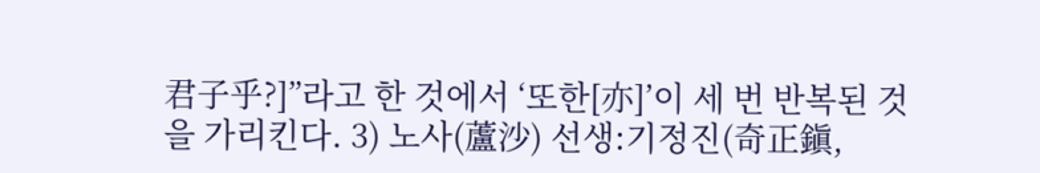君子乎?]”라고 한 것에서 ‘또한[亦]’이 세 번 반복된 것을 가리킨다. 3) 노사(蘆沙) 선생:기정진(奇正鎭,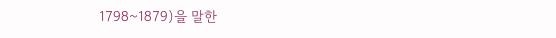1798~1879)을 말한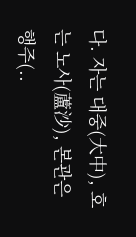다. 자는 대중(大中), 호는 노사(蘆沙), 본관은 행주(..